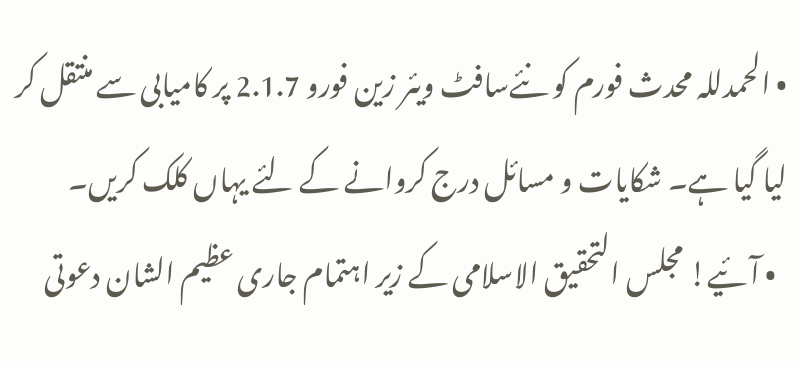• الحمدللہ محدث فورم کو نئےسافٹ ویئر زین فورو 2.1.7 پر کامیابی سے منتقل کر لیا گیا ہے۔ شکایات و مسائل درج کروانے کے لئے یہاں کلک کریں۔
  • آئیے! مجلس التحقیق الاسلامی کے زیر اہتمام جاری عظیم الشان دعوتی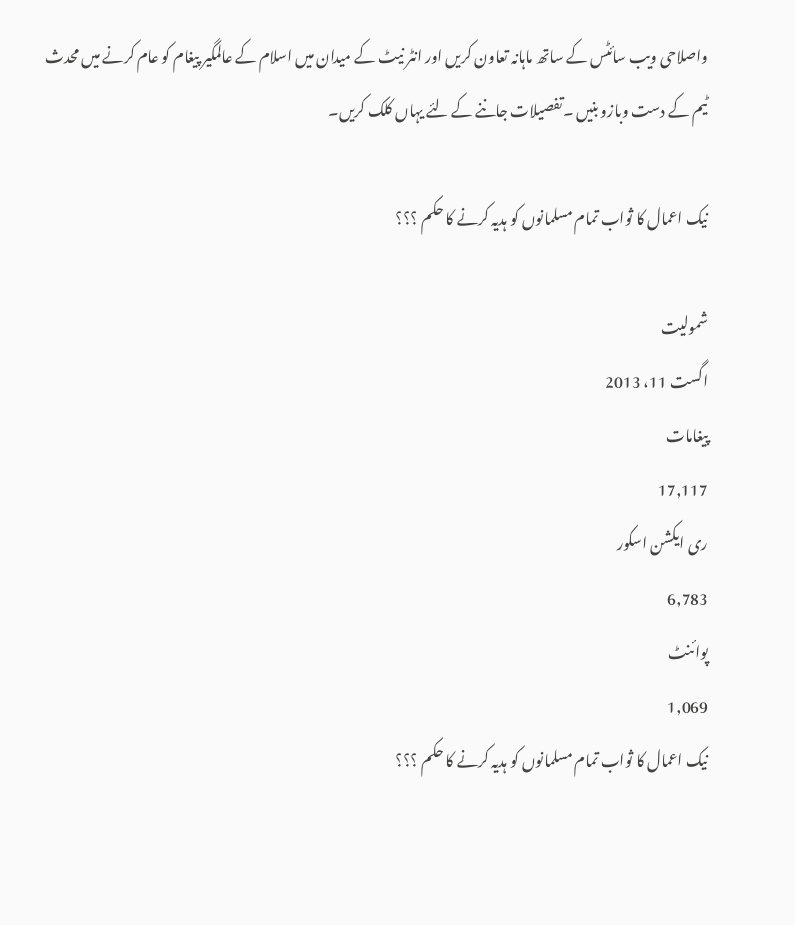واصلاحی ویب سائٹس کے ساتھ ماہانہ تعاون کریں اور انٹر نیٹ کے میدان میں اسلام کے عالمگیر پیغام کو عام کرنے میں محدث ٹیم کے دست وبازو بنیں ۔تفصیلات جاننے کے لئے یہاں کلک کریں۔

نیک اعمال کا ثواب تمام مسلمانوں کو ہدیہ کرنے کا حکم ؟؟؟

شمولیت
اگست 11، 2013
پیغامات
17,117
ری ایکشن اسکور
6,783
پوائنٹ
1,069
نیک اعمال کا ثواب تمام مسلمانوں کو ہدیہ کرنے کا حکم ؟؟؟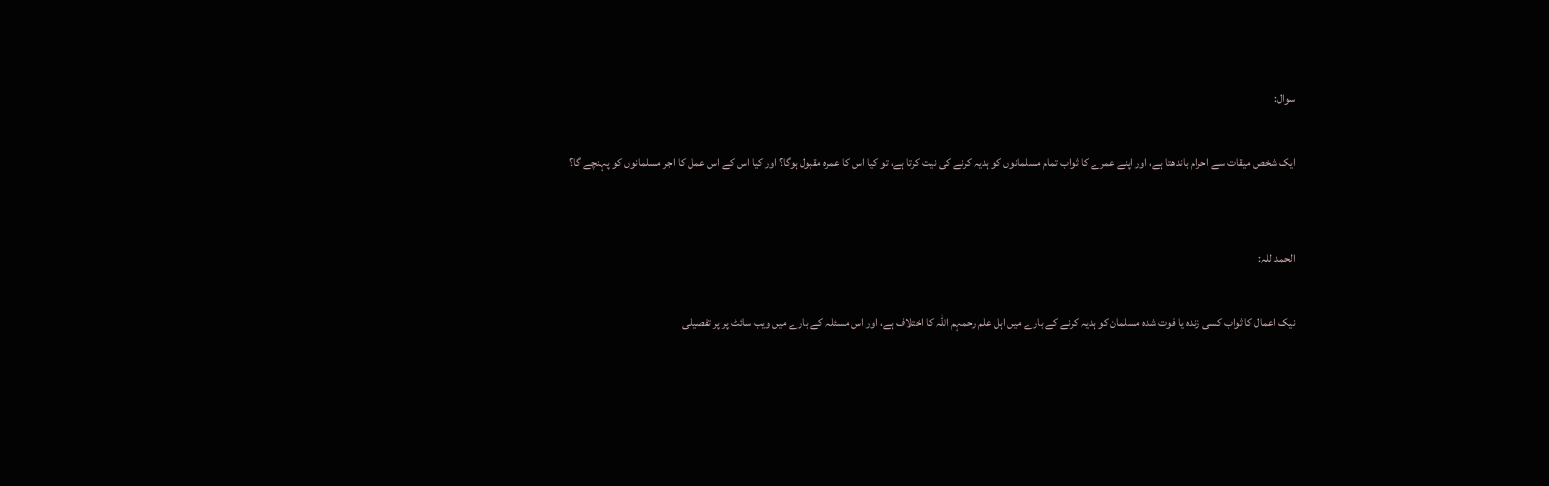سوال:

ایک شخص میقات سے احرام باندھتا ہے، اور اپنے عمرے کا ثواب تمام مسلمانوں کو ہدیہ کرنے کی نیت کرتا ہے، تو کیا اس کا عمرہ مقبول ہوگا؟ اور کیا اس کے اس عمل کا اجر مسلمانوں کو پہنچے گا؟


الحمد للہ:

نیک اعمال کا ثواب کسی زندہ یا فوت شدہ مسلمان کو ہدیہ کرنے کے بارے میں اہل علم رحمہم اللہ کا اختلاف ہے، اور اس مسئلہ کے بارے میں ویب سائٹ پر پر تفصیلی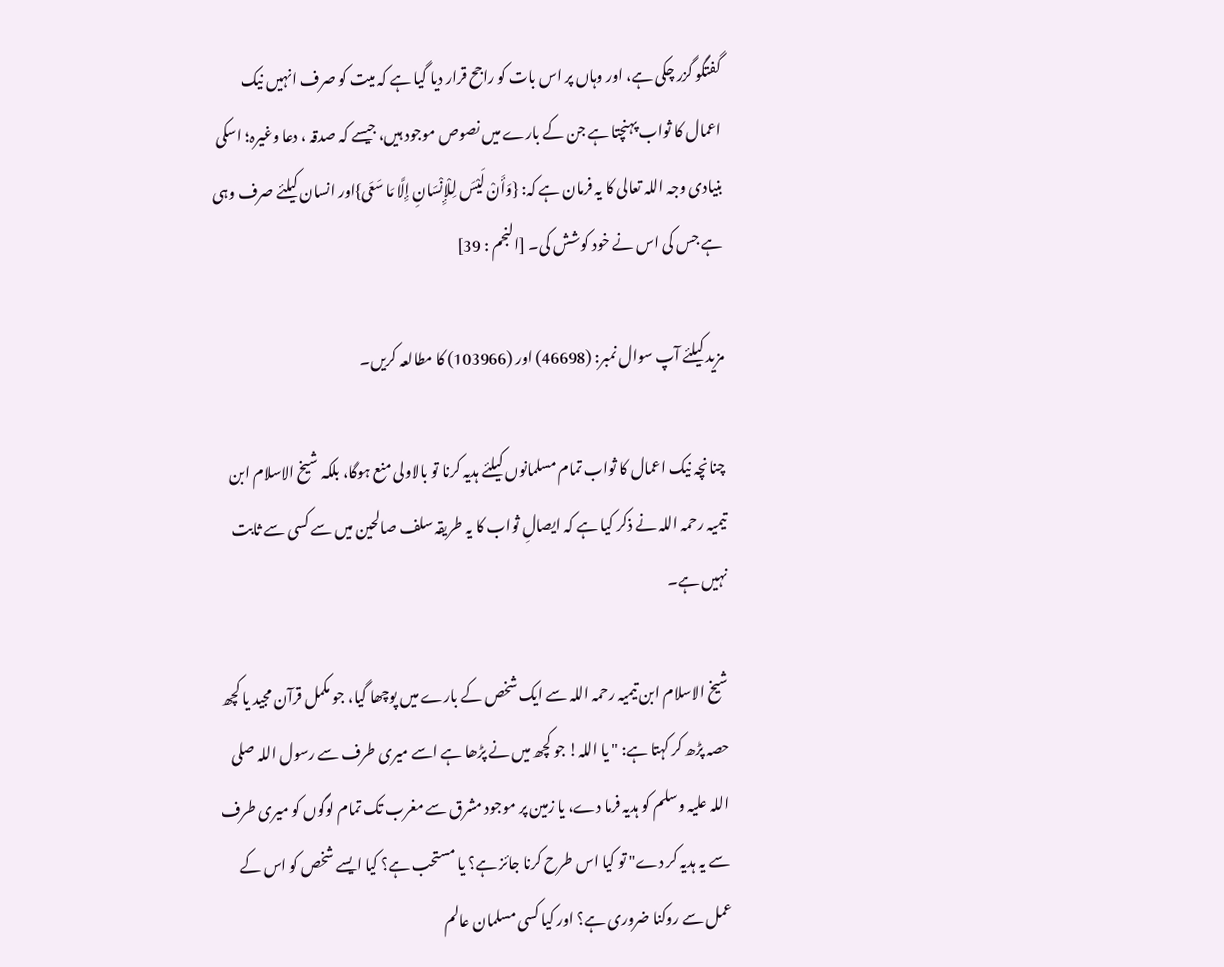گفتگو گزر چکی ہے، اور وہاں پر اس بات کو راجح قرار دیا گیا ہے کہ میت کو صرف انہیں نیک اعمال کا ثواب پہنچتا ہے جن کے بارے میں نصوص موجود ہیں، جیسے کہ صدقہ ، دعا وغیرہ؛ اسکی بنیادی وجہ اللہ تعالی کا یہ فرمان ہے کہ: {وَأَنْ لَيْسَ لِلْإِنْسَانِ إِلَّا مَا سَعَى}اور انسان کیلئے صرف وہی ہے جس کی اس نے خود کوشش کی۔ [النجم : 39]

مزید کیلئے آپ سوال نمبر: (46698) اور (103966) کا مطالعہ کریں۔

چنانچہ نیک اعمال کا ثواب تمام مسلمانوں کیلئے ہدیہ کرنا تو بالاولی منع ہوگا، بلکہ شیخ الاسلام ابن تیمیہ رحمہ اللہ نے ذکر کیا ہے کہ ایصالِ ثواب کا یہ طریقہ سلف صالحین میں سے کسی سے ثابت نہیں ہے۔

شیخ الاسلام ابن تیمیہ رحمہ اللہ سے ایک شخص کے بارے میں پوچھا گیا، جو مکمل قرآن مجید یا کچھ حصہ پڑھ کر کہتا ہے: " یا اللہ! جو کچھ میں نے پڑھا ہے اسے میری طرف سے رسول اللہ صلی اللہ علیہ وسلم کو ہدیہ فرما دے، یا زمین پر موجود مشرق سے مغرب تک تمام لوگوں کو میری طرف سے یہ ہدیہ کر دے" تو کیا اس طرح کرنا جائز ہے؟ یا مستحب ہے؟ کیا ایسے شخص کو اس کے عمل سے روکنا ضروری ہے؟ اور کیا کسی مسلمان عالم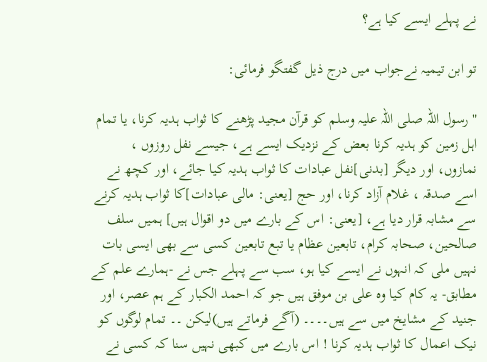نے پہلے ایسے کیا ہے؟

تو ابن تیمیہ نےجواب میں درج ذیل گفتگو فرمائی:

"رسول اللہ صلی اللہ علیہ وسلم کو قرآن مجید پڑھنے کا ثواب ہدیہ کرنا، یا تمام اہل زمین کو ہدیہ کرنا بعض کے نزدیک ایسے ہے، جیسے نفل روزوں ، نمازوں، اور دیگر [بدنی]نفل عبادات کا ثواب ہدیہ کیا جائے، اور کچھ نے اسے صدقہ ، غلام آزاد کرنا، اور حج [یعنی: مالی عبادات]کا ثواب ہدیہ کرنے سے مشابہ قرار دیا ہے، [یعنی: اس کے بارے میں دو اقوال ہیں] ہمیں سلف صالحین، صحابہ کرام، تابعین عظام یا تبع تابعین کسی سے بھی ایسی بات نہیں ملی کہ انہوں نے ایسے کیا ہو، سب سے پہلے جس نے -ہمارے علم کے مطابق- یہ کام کیا وہ علی بن موفق ہیں جو کہ احمد الکبار کے ہم عصر، اور جنید کے مشایخ میں سے ہیں۔۔۔۔ (آگے فرماتے ہیں)لیکن ۔۔ تمام لوگوں کو نیک اعمال کا ثواب ہدیہ کرنا ! اس بارے میں کبھی نہیں سنا کہ کسی نے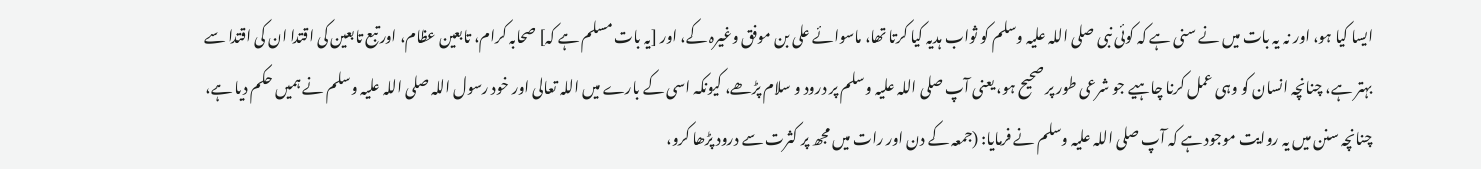ایسا کیا ہو، اور نہ یہ بات میں نے سنی ہے کہ کوئی نبی صلی اللہ علیہ وسلم کو ثواب ہدیہ کیا کرتا تھا، ماسوائے علی بن موفق وغیرہ کے، اور [یہ بات مسلم ہے کہ] صحابہ کرام، تابعین عظام، اور تبع تابعین کی اقتدا ان کی اقتدا سے بہتر ہے، چنانچہ انسان کو وہی عمل کرنا چاہیے جو شرعی طور پر صحیح ہو، یعنی آپ صلی اللہ علیہ وسلم پر درود و سلام پڑھے، کیونکہ اسی کے بارے میں اللہ تعالی اور خود رسول اللہ صلی اللہ علیہ وسلم نے ہمیں حکم دیا ہے، چنانچہ سنن میں یہ روایت موجود ہے کہ آپ صلی اللہ علیہ وسلم نے فرمایا: (جمعہ کے دن اور رات میں مجھ پر کثرت سے درود پڑھا کرو،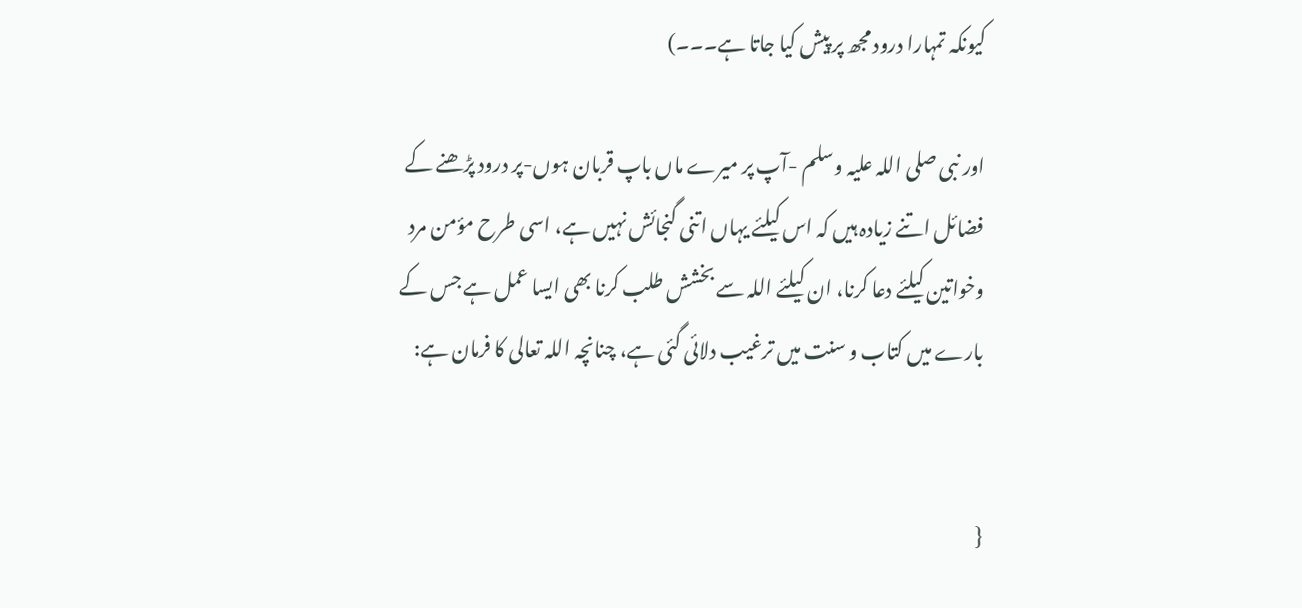کیونکہ تمہارا درود مجھ پر پیش کیا جاتا ہے۔۔۔)

اور نبی صلی اللہ علیہ وسلم -آپ پر میرے ماں باپ قربان ہوں-پر درود پڑھنے کے فضائل اتنے زیادہ ہیں کہ اس کیلئے یہاں اتنی گنجائش نہیں ہے، اسی طرح مؤمن مرد وخواتین کیلئے دعا کرنا، ان کیلئے اللہ سے بخشش طلب کرنا بھی ایسا عمل ہے جس کے بارے میں کتاب و سنت میں ترغیب دلائی گئی ہے، چنانچہ اللہ تعالی کا فرمان ہے:


{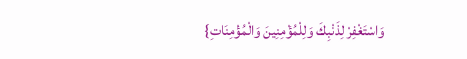وَاسْتَغْفِرْ لِذَنْبِكَ وَلِلْمُؤْمِنِينَ وَالْمُؤْمِنَاتِ}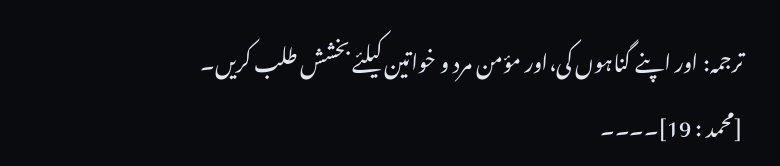ترجمہ: اور اپنے گناہوں کی،اور مؤمن مرد و خواتین کیلئے بخشش طلب کریں۔ [محمد : 19]۔۔۔۔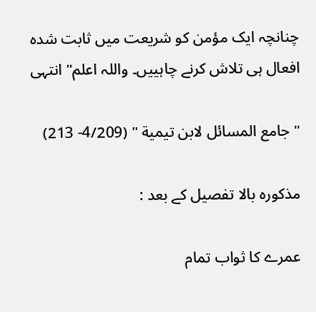چنانچہ ایک مؤمن کو شریعت میں ثابت شدہ افعال ہی تلاش کرنے چاہییں۔ واللہ اعلم" انتہی

" جامع المسائل لابن تيمية " (4/209- 213)

مذکورہ بالا تفصیل کے بعد :

عمرے کا ثواب تمام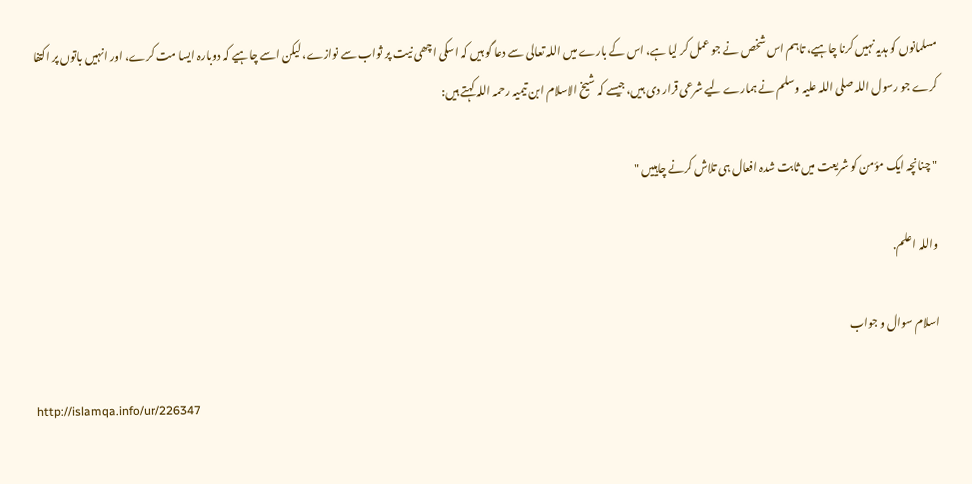مسلمانوں کو ہدیہ نہیں کرنا چاہیے، تاہم اس شخص نے جو عمل کر لیا ہے، اس کے بارے میں اللہ تعالی سے دعا گو ہیں کہ اسکی اچھی نیت پر ثواب سے نوازے، لیکن اسے چاہیے کہ دوبارہ ایسا مت کرے، اور انہیں باتوں پر اکتفا کرے جو رسول اللہ صلی اللہ علیہ وسلم نے ہمارے لیے شرعی قرار دی ہیں، جیسے کہ شیخ الاسلام ابن تیمیہ رحمہ اللہ کہتے ہیں:

" چنانچہ ایک مؤمن کو شریعت میں ثابت شدہ افعال ہی تلاش کرنے چاہییں "

واللہ اعلم.

اسلام سوال و جواب

http://islamqa.info/ur/226347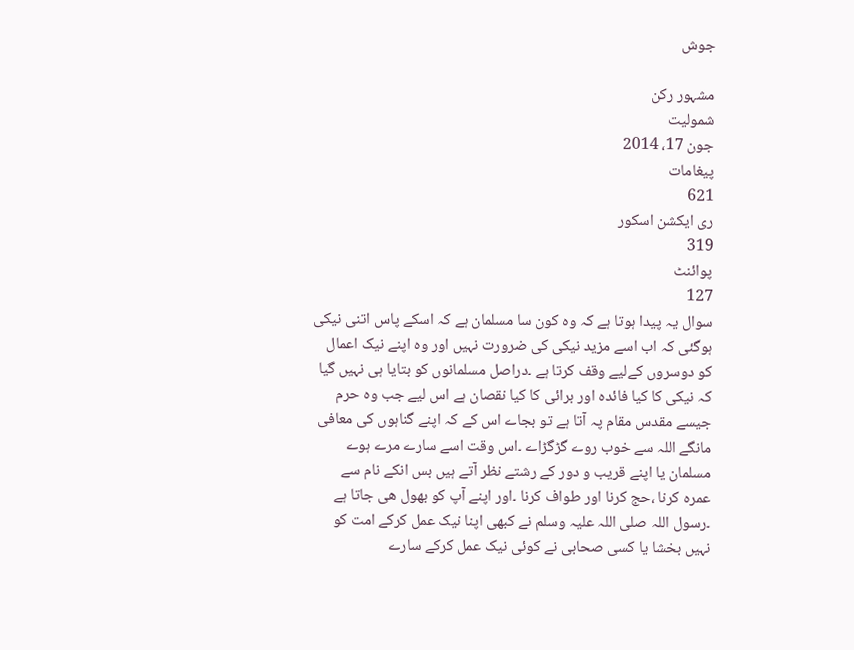جوش

مشہور رکن
شمولیت
جون 17، 2014
پیغامات
621
ری ایکشن اسکور
319
پوائنٹ
127
سوال یہ پیدا ہوتا ہے کہ وہ کون سا مسلمان ہے کہ اسکے پاس اتنی نیکی ہوگئی کہ اب اسے مزید نیکی کی ضرورت نہیں اور وہ اپنے نیک اعمال کو دوسروں کےلیے وقف کرتا ہے ۔دراصل مسلمانوں کو بتایا ہی نہیں گیا کہ نیکی کا کیا فائدہ اور برائی کا کیا نقصان ہے اس لیے جب وہ حرم جیسے مقدس مقام پہ آتا ہے تو بجاے اس کے کہ اپنے گناہوں کی معافی مانگے اللہ سے خوب روے گڑگڑاے ۔اس وقت اسے سارے مرے ہوے مسلمان یا اپنے قریب و دور کے رشتے نظر آتے ہیں بس انکے نام سے عمرہ کرنا ،حج کرنا اور طواف کرنا ۔اور اپنے آپ کو بھول ھی جاتا ہے ۔رسول اللہ صلی اللہ علیہ وسلم نے کبھی اپنا نیک عمل کرکے امت کو نہیں بخشا یا کسی صحابی نے کوئی نیک عمل کرکے سارے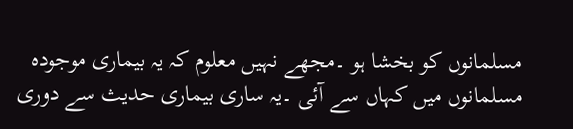مسلمانوں کو بخشا ہو ۔مجھے نہیں معلوم کہ یہ بیماری موجودہ مسلمانوں میں کہاں سے آئی ۔یہ ساری بیماری حدیث سے دوری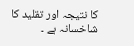کا نتیجہ اور تقلید کا شاخسانہ ہے ۔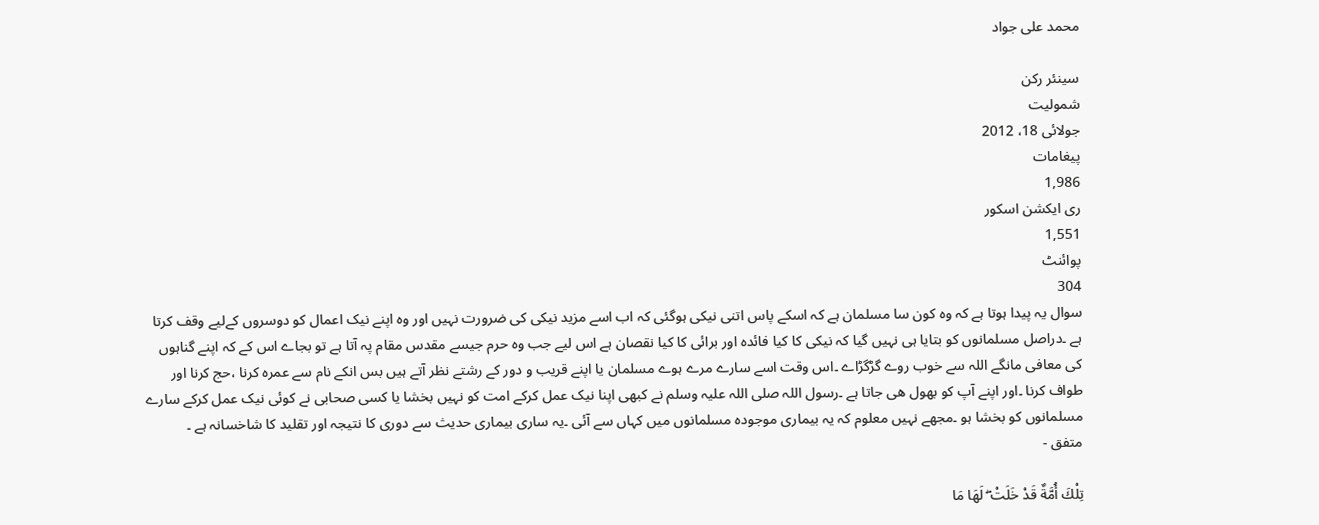محمد علی جواد

سینئر رکن
شمولیت
جولائی 18، 2012
پیغامات
1,986
ری ایکشن اسکور
1,551
پوائنٹ
304
سوال یہ پیدا ہوتا ہے کہ وہ کون سا مسلمان ہے کہ اسکے پاس اتنی نیکی ہوگئی کہ اب اسے مزید نیکی کی ضرورت نہیں اور وہ اپنے نیک اعمال کو دوسروں کےلیے وقف کرتا ہے ۔دراصل مسلمانوں کو بتایا ہی نہیں گیا کہ نیکی کا کیا فائدہ اور برائی کا کیا نقصان ہے اس لیے جب وہ حرم جیسے مقدس مقام پہ آتا ہے تو بجاے اس کے کہ اپنے گناہوں کی معافی مانگے اللہ سے خوب روے گڑگڑاے ۔اس وقت اسے سارے مرے ہوے مسلمان یا اپنے قریب و دور کے رشتے نظر آتے ہیں بس انکے نام سے عمرہ کرنا ،حج کرنا اور طواف کرنا ۔اور اپنے آپ کو بھول ھی جاتا ہے ۔رسول اللہ صلی اللہ علیہ وسلم نے کبھی اپنا نیک عمل کرکے امت کو نہیں بخشا یا کسی صحابی نے کوئی نیک عمل کرکے سارے مسلمانوں کو بخشا ہو ۔مجھے نہیں معلوم کہ یہ بیماری موجودہ مسلمانوں میں کہاں سے آئی ۔یہ ساری بیماری حدیث سے دوری کا نتیجہ اور تقلید کا شاخسانہ ہے ۔
متفق -

تِلْكَ أُمَّةٌ قَدْ خَلَتْ ۖ لَهَا مَا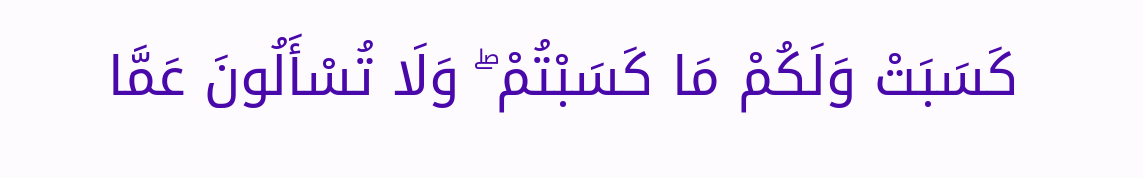كَسَبَتْ وَلَكُمْ مَا كَسَبْتُمْ ۖ وَلَا تُسْأَلُونَ عَمَّا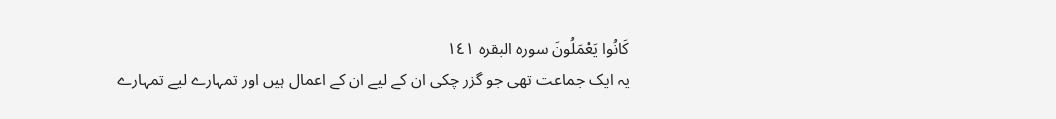كَانُوا يَعْمَلُونَ سوره البقرہ ١٤١
یہ ایک جماعت تھی جو گزر چکی ان کے لیے ان کے اعمال ہیں اور تمہارے لیے تمہارے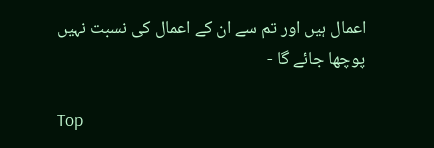اعمال ہیں اور تم سے ان کے اعمال کی نسبت نہیں پوچھا جائے گا -

Top